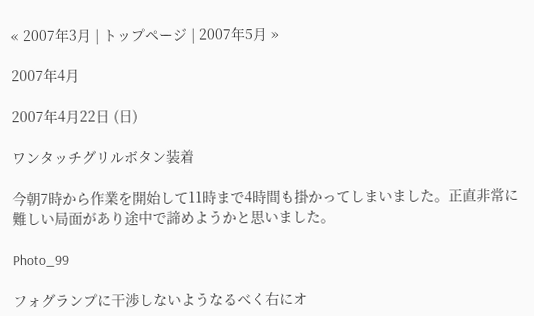« 2007年3月 | トップページ | 2007年5月 »

2007年4月

2007年4月22日 (日)

ワンタッチグリルボタン装着

今朝7時から作業を開始して11時まで4時間も掛かってしまいました。正直非常に難しい局面があり途中で諦めようかと思いました。

Photo_99

フォグランプに干渉しないようなるべく右にオ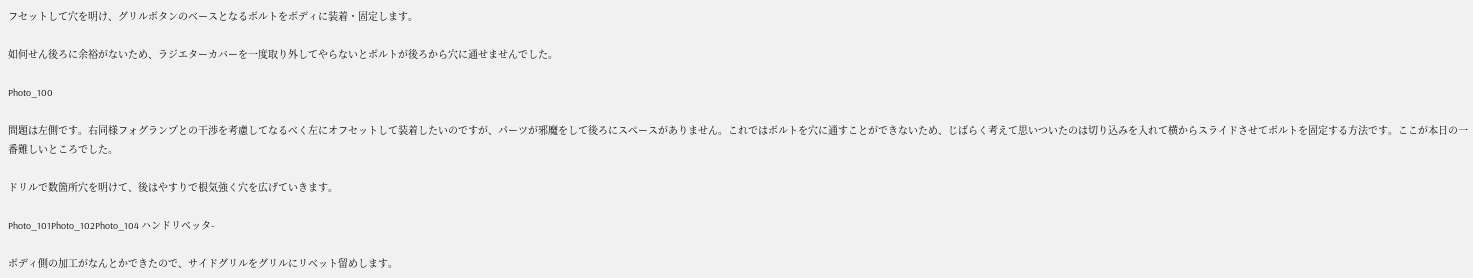フセットして穴を明け、グリルボタンのベースとなるボルトをボディに装着・固定します。

如何せん後ろに余裕がないため、ラジエターカバーを一度取り外してやらないとボルトが後ろから穴に通せませんでした。

Photo_100

問題は左側です。右同様フォグランプとの干渉を考慮してなるべく左にオフセットして装着したいのですが、パーツが邪魔をして後ろにスペースがありません。これではボルトを穴に通すことができないため、じばらく考えて思いついたのは切り込みを入れて横からスライドさせてボルトを固定する方法です。ここが本日の一番難しいところでした。

ドリルで数箇所穴を明けて、後はやすりで根気強く穴を広げていきます。

Photo_101Photo_102Photo_104 ハンドリベッタ-

ボディ側の加工がなんとかできたので、サイドグリルをグリルにリベット留めします。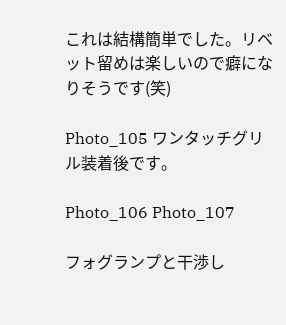これは結構簡単でした。リベット留めは楽しいので癖になりそうです(笑)

Photo_105 ワンタッチグリル装着後です。

Photo_106 Photo_107

フォグランプと干渉し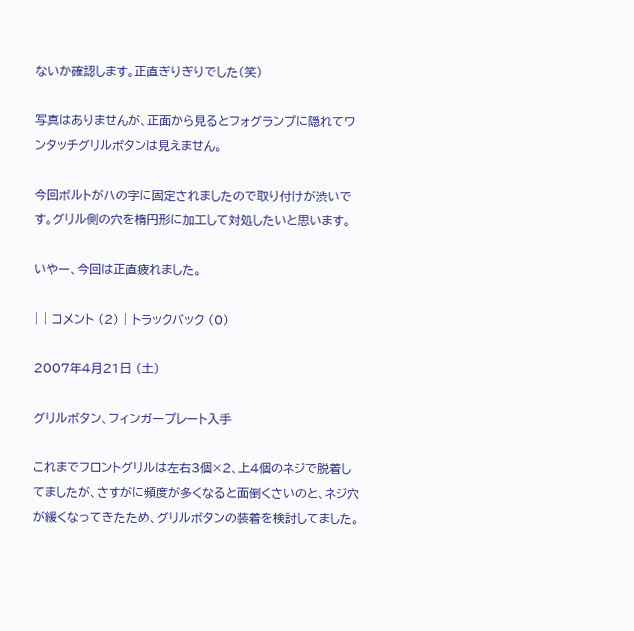ないか確認します。正直ぎりぎりでした(笑)

写真はありませんが、正面から見るとフォグランプに隠れてワンタッチグリルボタンは見えません。

今回ボルトがハの字に固定されましたので取り付けが渋いです。グリル側の穴を楕円形に加工して対処したいと思います。

いやー、今回は正直疲れました。

| | コメント (2) | トラックバック (0)

2007年4月21日 (土)

グリルボタン、フィンガープレート入手

これまでフロントグリルは左右3個×2、上4個のネジで脱着してましたが、さすがに頻度が多くなると面倒くさいのと、ネジ穴が緩くなってきたため、グリルボタンの装着を検討してました。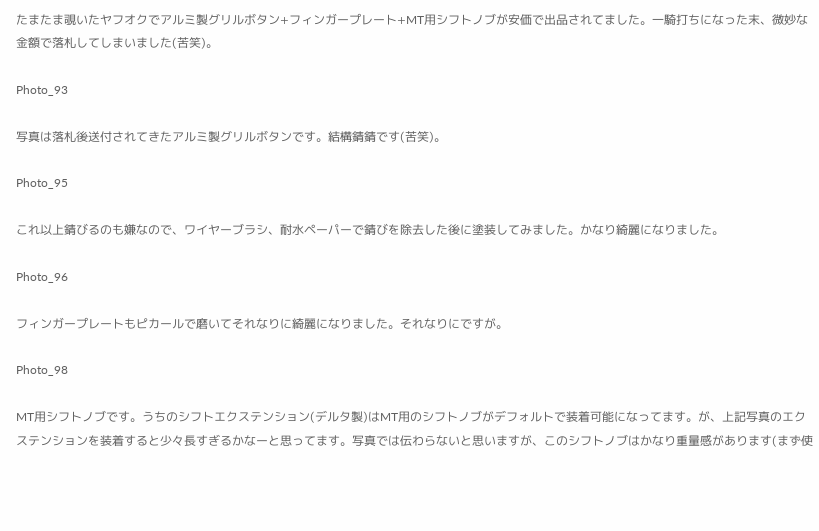たまたま覗いたヤフオクでアルミ製グリルボタン+フィンガープレート+MT用シフトノブが安価で出品されてました。一騎打ちになった末、微妙な金額で落札してしまいました(苦笑)。

Photo_93

写真は落札後送付されてきたアルミ製グリルボタンです。結構錆錆です(苦笑)。

Photo_95

これ以上錆びるのも嫌なので、ワイヤーブラシ、耐水ペーパーで錆びを除去した後に塗装してみました。かなり綺麗になりました。

Photo_96

フィンガープレートもピカールで磨いてそれなりに綺麗になりました。それなりにですが。

Photo_98

MT用シフトノブです。うちのシフトエクステンション(デルタ製)はMT用のシフトノブがデフォルトで装着可能になってます。が、上記写真のエクステンションを装着すると少々長すぎるかなーと思ってます。写真では伝わらないと思いますが、このシフトノブはかなり重量感があります(まず使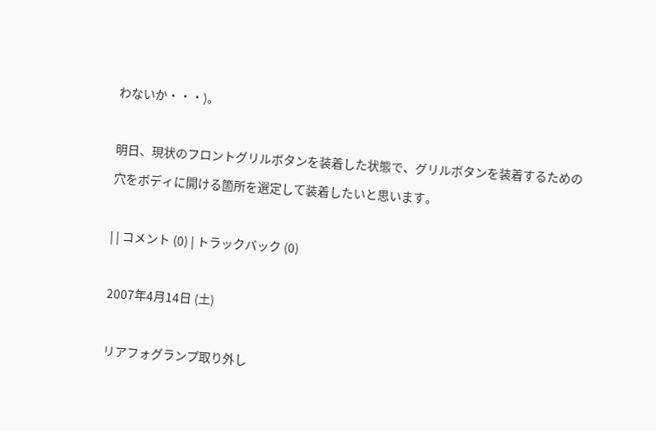わないか・・・)。

明日、現状のフロントグリルボタンを装着した状態で、グリルボタンを装着するための穴をボディに開ける箇所を選定して装着したいと思います。

| | コメント (0) | トラックバック (0)

2007年4月14日 (土)

リアフォグランプ取り外し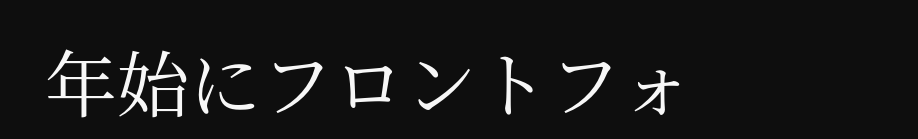年始にフロントフォ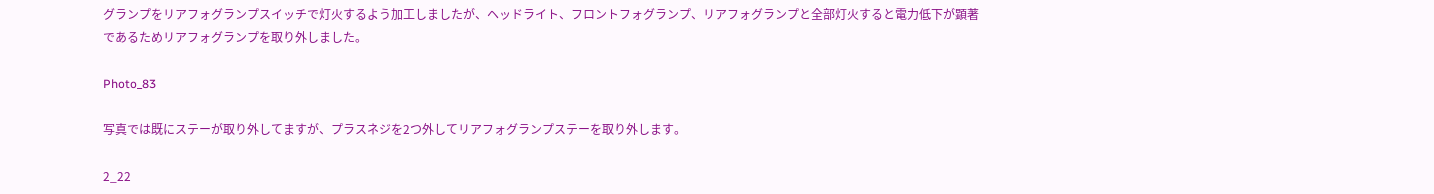グランプをリアフォグランプスイッチで灯火するよう加工しましたが、ヘッドライト、フロントフォグランプ、リアフォグランプと全部灯火すると電力低下が顕著であるためリアフォグランプを取り外しました。

Photo_83

写真では既にステーが取り外してますが、プラスネジを2つ外してリアフォグランプステーを取り外します。

2_22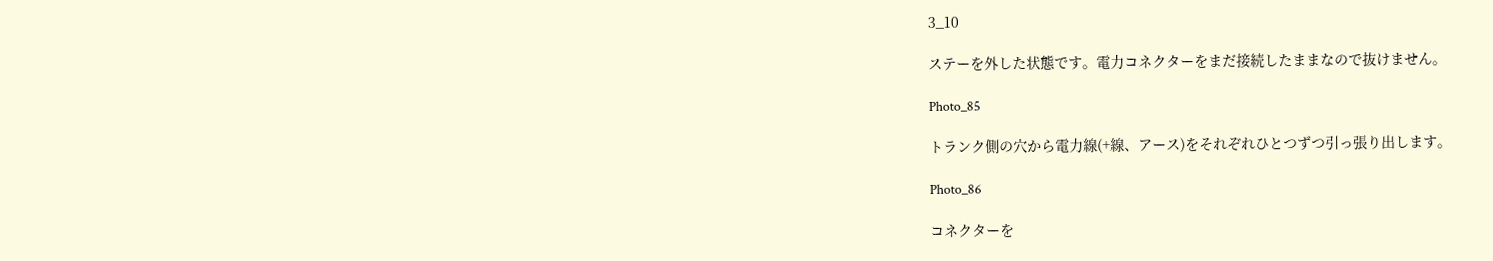3_10

ステーを外した状態です。電力コネクターをまだ接続したままなので抜けません。

Photo_85

トランク側の穴から電力線(+線、アース)をそれぞれひとつずつ引っ張り出します。

Photo_86

コネクターを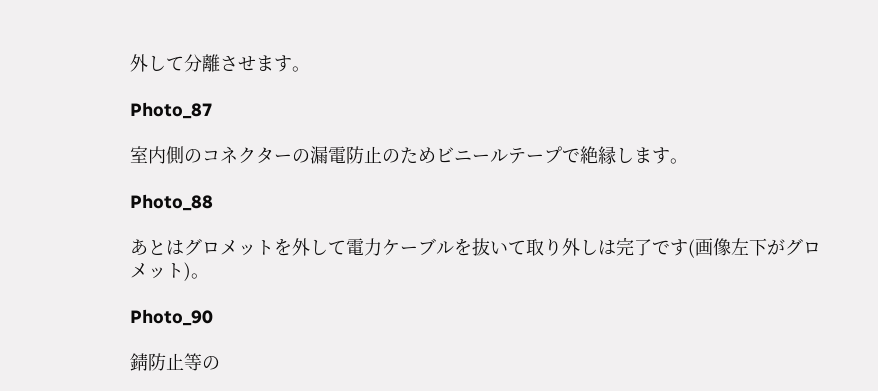外して分離させます。

Photo_87

室内側のコネクターの漏電防止のためビニールテープで絶縁します。

Photo_88

あとはグロメットを外して電力ケーブルを抜いて取り外しは完了です(画像左下がグロメット)。

Photo_90

錆防止等の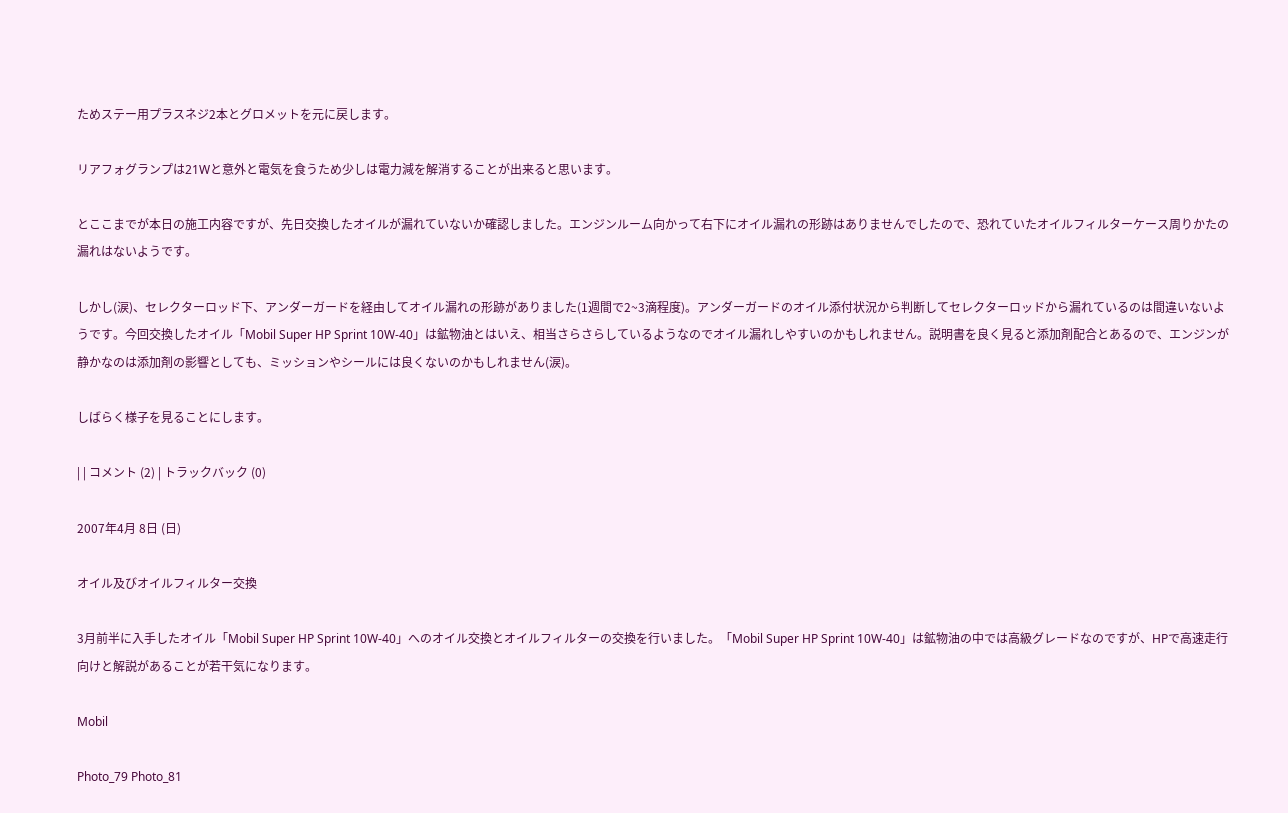ためステー用プラスネジ2本とグロメットを元に戻します。

リアフォグランプは21Wと意外と電気を食うため少しは電力減を解消することが出来ると思います。

とここまでが本日の施工内容ですが、先日交換したオイルが漏れていないか確認しました。エンジンルーム向かって右下にオイル漏れの形跡はありませんでしたので、恐れていたオイルフィルターケース周りかたの漏れはないようです。

しかし(涙)、セレクターロッド下、アンダーガードを経由してオイル漏れの形跡がありました(1週間で2~3滴程度)。アンダーガードのオイル添付状況から判断してセレクターロッドから漏れているのは間違いないようです。今回交換したオイル「Mobil Super HP Sprint 10W-40」は鉱物油とはいえ、相当さらさらしているようなのでオイル漏れしやすいのかもしれません。説明書を良く見ると添加剤配合とあるので、エンジンが静かなのは添加剤の影響としても、ミッションやシールには良くないのかもしれません(涙)。

しばらく様子を見ることにします。

| | コメント (2) | トラックバック (0)

2007年4月 8日 (日)

オイル及びオイルフィルター交換

3月前半に入手したオイル「Mobil Super HP Sprint 10W-40」へのオイル交換とオイルフィルターの交換を行いました。「Mobil Super HP Sprint 10W-40」は鉱物油の中では高級グレードなのですが、HPで高速走行向けと解説があることが若干気になります。

Mobil

Photo_79 Photo_81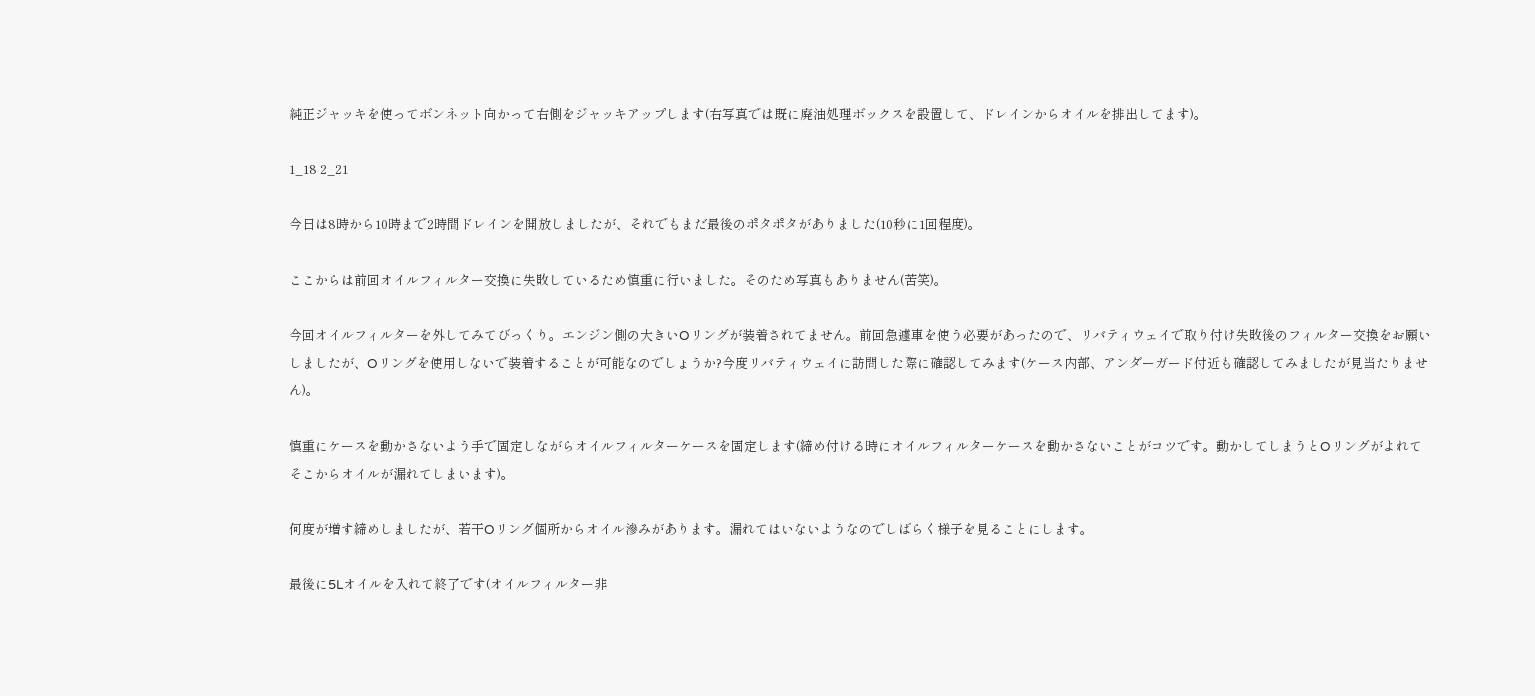純正ジャッキを使ってボンネット向かって右側をジャッキアップします(右写真では既に廃油処理ボックスを設置して、ドレインからオイルを排出してます)。

1_18 2_21

今日は8時から10時まで2時間ドレインを開放しましたが、それでもまだ最後のポタポタがありました(10秒に1回程度)。

ここからは前回オイルフィルター交換に失敗しているため慎重に行いました。そのため写真もありません(苦笑)。

今回オイルフィルターを外してみてびっくり。エンジン側の大きいOリングが装着されてません。前回急遽車を使う必要があったので、リバティウェイで取り付け失敗後のフィルター交換をお願いしましたが、Oリングを使用しないで装着することが可能なのでしょうか?今度リバティウェイに訪問した際に確認してみます(ケース内部、アンダーガード付近も確認してみましたが見当たりません)。

慎重にケースを動かさないよう手で固定しながらオイルフィルターケースを固定します(締め付ける時にオイルフィルターケースを動かさないことがコツです。動かしてしまうとOリングがよれてそこからオイルが漏れてしまいます)。

何度が増す締めしましたが、若干Oリング個所からオイル滲みがあります。漏れてはいないようなのでしばらく様子を見ることにします。

最後に5Lオイルを入れて終了です(オイルフィルター非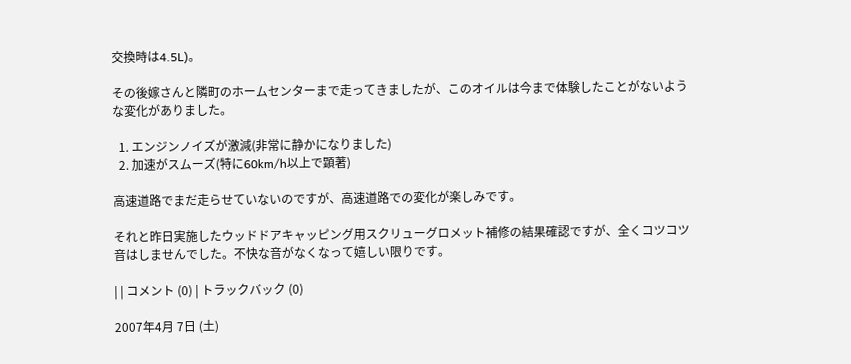交換時は4.5L)。

その後嫁さんと隣町のホームセンターまで走ってきましたが、このオイルは今まで体験したことがないような変化がありました。

  1. エンジンノイズが激減(非常に静かになりました)
  2. 加速がスムーズ(特に60km/h以上で顕著)

高速道路でまだ走らせていないのですが、高速道路での変化が楽しみです。

それと昨日実施したウッドドアキャッピング用スクリューグロメット補修の結果確認ですが、全くコツコツ音はしませんでした。不快な音がなくなって嬉しい限りです。

| | コメント (0) | トラックバック (0)

2007年4月 7日 (土)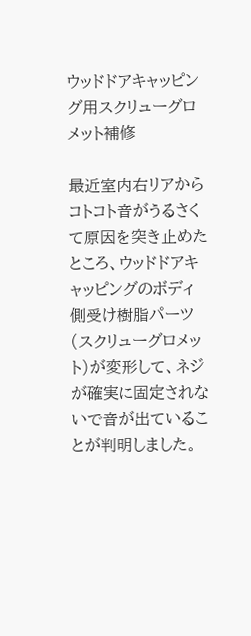ウッドドアキャッピング用スクリューグロメット補修

最近室内右リアからコトコト音がうるさくて原因を突き止めたところ、ウッドドアキャッピングのボディ側受け樹脂パーツ(スクリューグロメット)が変形して、ネジが確実に固定されないで音が出ていることが判明しました。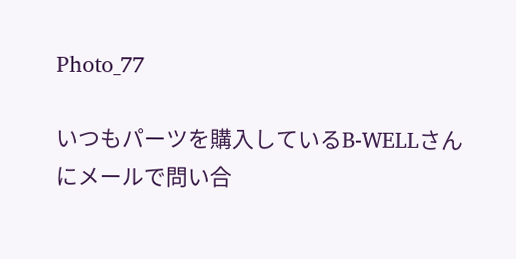Photo_77

いつもパーツを購入しているB-WELLさんにメールで問い合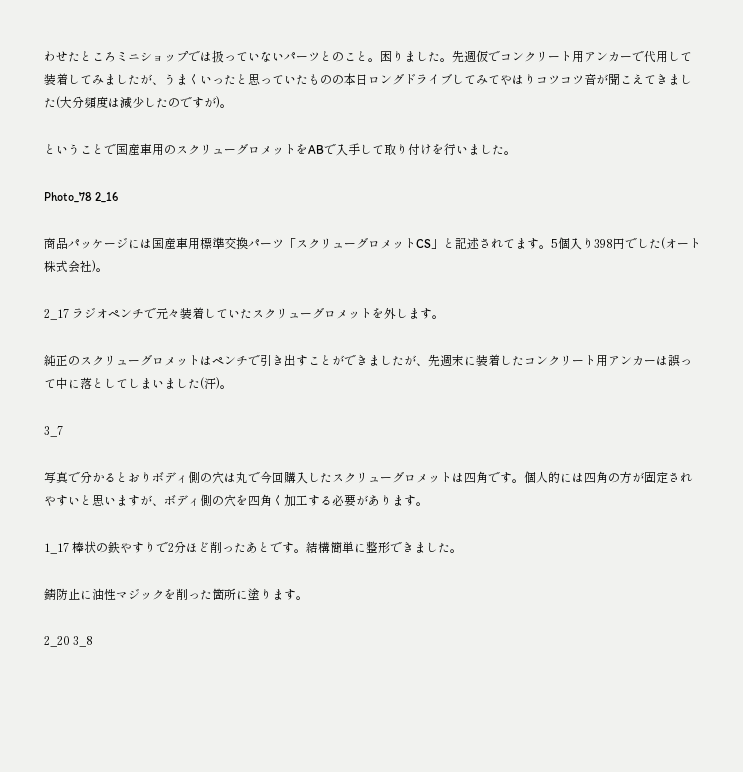わせたところミニショップでは扱っていないパーツとのこと。困りました。先週仮でコンクリート用アンカーで代用して装着してみましたが、うまくいったと思っていたものの本日ロングドライブしてみてやはりコツコツ音が聞こえてきました(大分頻度は減少したのですが)。

ということで国産車用のスクリューグロメットをABで入手して取り付けを行いました。

Photo_78 2_16

商品パッケージには国産車用標準交換パーツ「スクリューグロメットCS」と記述されてます。5個入り398円でした(オート株式会社)。

2_17 ラジオペンチで元々装着していたスクリューグロメットを外します。

純正のスクリューグロメットはペンチで引き出すことができましたが、先週末に装着したコンクリート用アンカーは誤って中に落としてしまいました(汗)。

3_7

写真で分かるとおりボディ側の穴は丸で今回購入したスクリューグロメットは四角です。個人的には四角の方が固定されやすいと思いますが、ボディ側の穴を四角く加工する必要があります。

1_17 棒状の鉄やすりで2分ほど削ったあとです。結構簡単に整形できました。

錆防止に油性マジックを削った箇所に塗ります。

2_20 3_8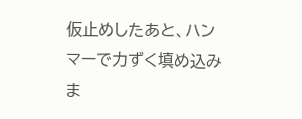仮止めしたあと、ハンマーで力ずく填め込みま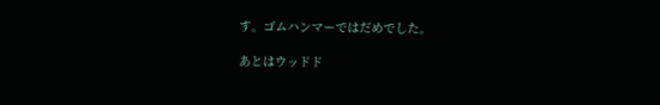す。ゴムハンマーではだめでした。

あとはウッドド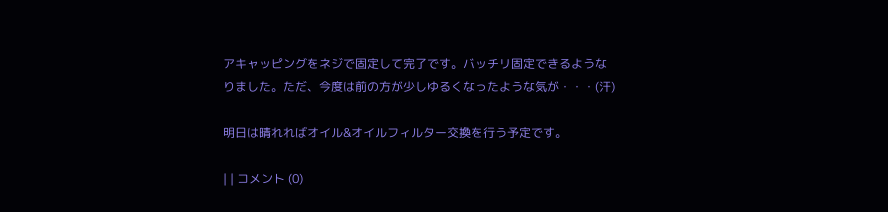アキャッピングをネジで固定して完了です。バッチリ固定できるようなりました。ただ、今度は前の方が少しゆるくなったような気が・・・(汗)

明日は晴れればオイル&オイルフィルター交換を行う予定です。

| | コメント (0)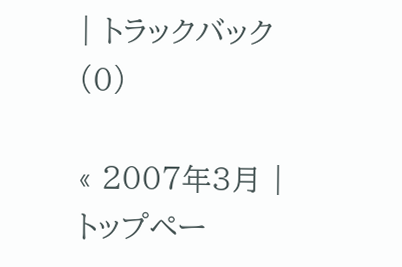| トラックバック (0)

« 2007年3月 | トップペー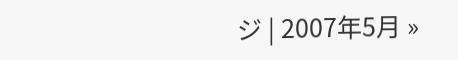ジ | 2007年5月 »